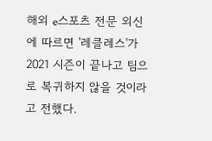해외 e스포츠 전문 외신에 따르면 '레클레스'가 2021 시즌이 끝나고 팀으로 복귀하지 않을 것이라고 전했다.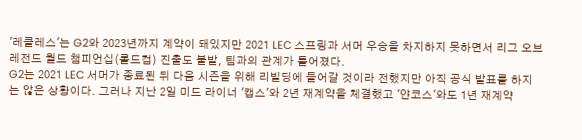'레클레스'는 G2와 2023년까지 계약이 돼있지만 2021 LEC 스프링과 서머 우승을 차지하지 못하면서 리그 오브 레전드 월드 챔피언십(롤드컵) 진출도 불발, 팀과의 관계가 틀어졌다.
G2는 2021 LEC 서머가 종료된 뒤 다음 시즌을 위해 리빌딩에 들어갈 것이라 전했지만 아직 공식 발표를 하지는 않은 상황이다. 그러나 지난 2일 미드 라이너 '캡스'와 2년 재계약을 체결했고 '얀코스'와도 1년 재계약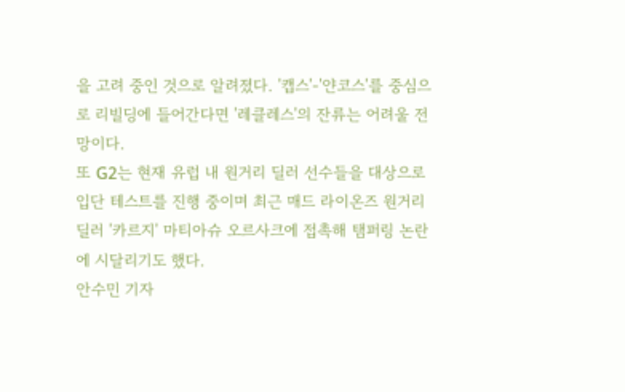을 고려 중인 것으로 알려졌다. '캡스'-'얀코스'를 중심으로 리빌딩에 들어간다면 '레클레스'의 잔류는 어려울 전망이다.
또 G2는 현재 유럽 내 원거리 딜러 선수들을 대상으로 입단 테스트를 진행 중이며 최근 매드 라이온즈 원거리 딜러 '카르지' 마티아슈 오르사크에 접촉해 탬퍼링 논란에 시달리기도 했다.
안수민 기자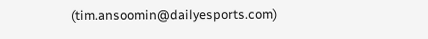(tim.ansoomin@dailyesports.com)